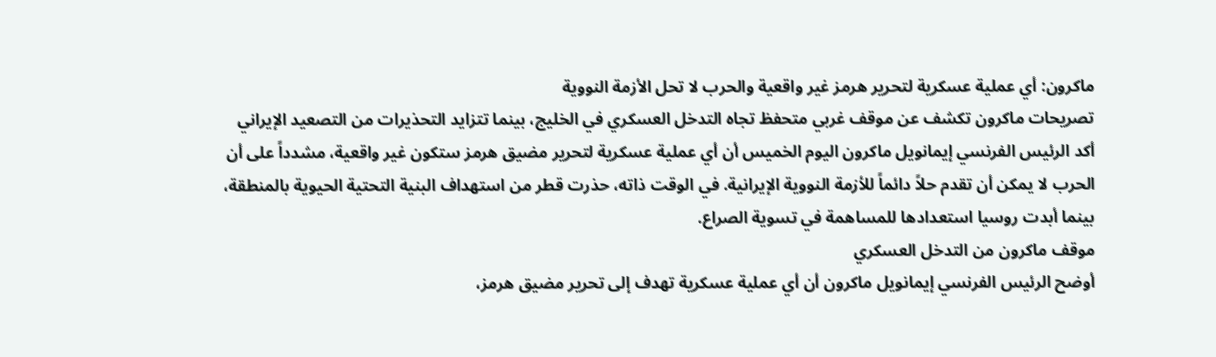ماكرون: أي عملية عسكرية لتحرير هرمز غير واقعية والحرب لا تحل الأزمة النووية
تصريحات ماكرون تكشف عن موقف غربي متحفظ تجاه التدخل العسكري في الخليج، بينما تتزايد التحذيرات من التصعيد الإيراني
أكد الرئيس الفرنسي إيمانويل ماكرون اليوم الخميس أن أي عملية عسكرية لتحرير مضيق هرمز ستكون غير واقعية، مشدداً على أن الحرب لا يمكن أن تقدم حلاً دائماً للأزمة النووية الإيرانية. في الوقت ذاته، حذرت قطر من استهداف البنية التحتية الحيوية بالمنطقة، بينما أبدت روسيا استعدادها للمساهمة في تسوية الصراع.
موقف ماكرون من التدخل العسكري
أوضح الرئيس الفرنسي إيمانويل ماكرون أن أي عملية عسكرية تهدف إلى تحرير مضيق هرمز،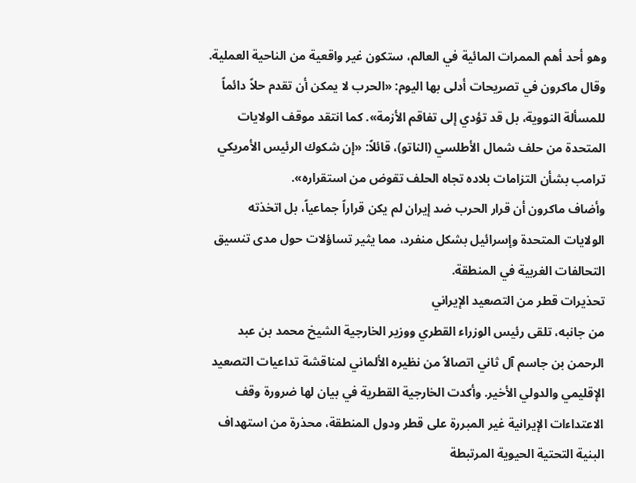وهو أحد أهم الممرات المائية في العالم، ستكون غير واقعية من الناحية العملية. وقال ماكرون في تصريحات أدلى بها اليوم: «الحرب لا يمكن أن تقدم حلاً دائماً للمسألة النووية، بل قد تؤدي إلى تفاقم الأزمة». كما انتقد موقف الولايات المتحدة من حلف شمال الأطلسي (الناتو)، قائلاً: «إن شكوك الرئيس الأمريكي ترامب بشأن التزامات بلاده تجاه الحلف تقوض من استقراره».
وأضاف ماكرون أن قرار الحرب ضد إيران لم يكن قراراً جماعياً، بل اتخذته الولايات المتحدة وإسرائيل بشكل منفرد، مما يثير تساؤلات حول مدى تنسيق التحالفات الغربية في المنطقة.
تحذيرات قطر من التصعيد الإيراني
من جانبه، تلقى رئيس الوزراء القطري ووزير الخارجية الشيخ محمد بن عبد الرحمن بن جاسم آل ثاني اتصالاً من نظيره الألماني لمناقشة تداعيات التصعيد الإقليمي والدولي الأخير. وأكدت الخارجية القطرية في بيان لها ضرورة وقف الاعتداءات الإيرانية غير المبررة على قطر ودول المنطقة، محذرة من استهداف البنية التحتية الحيوية المرتبطة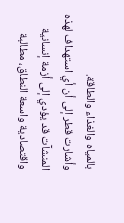بالمياه والغذاء والطاقة.
وأشارت قطر إلى أن أي استهداف لهذه المنشآت قد يؤدي إلى أزمة إنسانية واقتصادية واسعة النطاق، مطالبة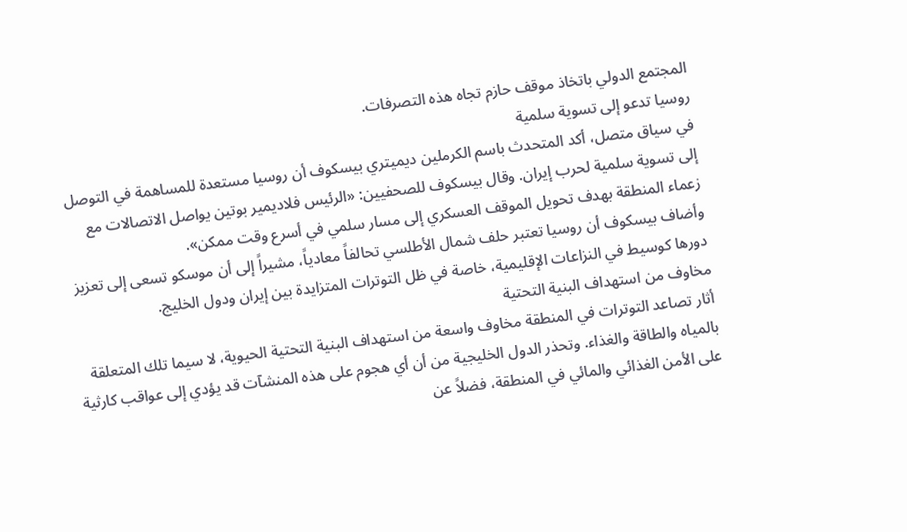المجتمع الدولي باتخاذ موقف حازم تجاه هذه التصرفات.
روسيا تدعو إلى تسوية سلمية
في سياق متصل، أكد المتحدث باسم الكرملين ديميتري بيسكوف أن روسيا مستعدة للمساهمة في التوصل إلى تسوية سلمية لحرب إيران. وقال بيسكوف للصحفيين: «الرئيس فلاديمير بوتين يواصل الاتصالات مع زعماء المنطقة بهدف تحويل الموقف العسكري إلى مسار سلمي في أسرع وقت ممكن».
وأضاف بيسكوف أن روسيا تعتبر حلف شمال الأطلسي تحالفاً معادياً، مشيراً إلى أن موسكو تسعى إلى تعزيز دورها كوسيط في النزاعات الإقليمية، خاصة في ظل التوترات المتزايدة بين إيران ودول الخليج.
مخاوف من استهداف البنية التحتية
أثار تصاعد التوترات في المنطقة مخاوف واسعة من استهداف البنية التحتية الحيوية، لا سيما تلك المتعلقة بالمياه والطاقة والغذاء. وتحذر الدول الخليجية من أن أي هجوم على هذه المنشآت قد يؤدي إلى عواقب كارثية على الأمن الغذائي والمائي في المنطقة، فضلاً عن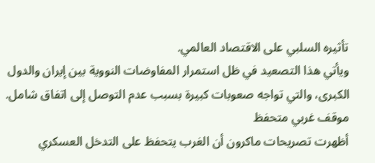تأثيره السلبي على الاقتصاد العالمي.
ويأتي هذا التصعيد في ظل استمرار المفاوضات النووية بين إيران والدول الكبرى، والتي تواجه صعوبات كبيرة بسبب عدم التوصل إلى اتفاق شامل.
موقف غربي متحفظ
أظهرت تصريحات ماكرون أن الغرب يتحفظ على التدخل العسكري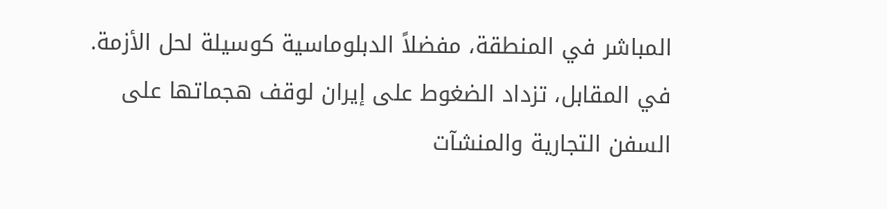المباشر في المنطقة، مفضلاً الدبلوماسية كوسيلة لحل الأزمة. في المقابل، تزداد الضغوط على إيران لوقف هجماتها على السفن التجارية والمنشآت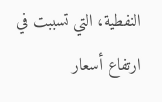النفطية، التي تسببت في ارتفاع أسعار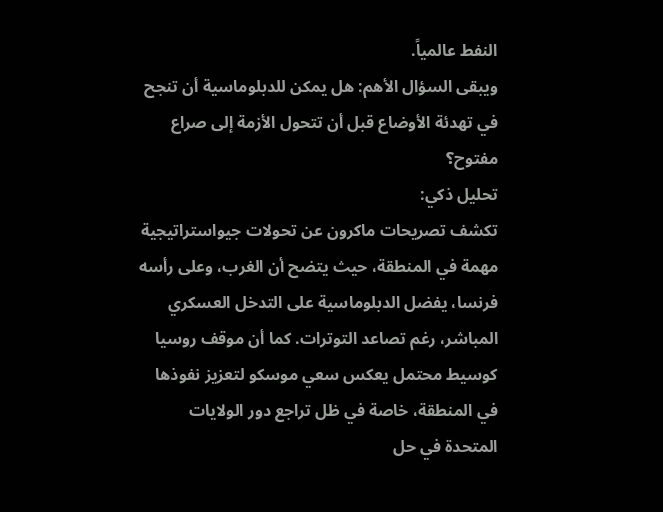النفط عالمياً.
ويبقى السؤال الأهم: هل يمكن للدبلوماسية أن تنجح في تهدئة الأوضاع قبل أن تتحول الأزمة إلى صراع مفتوح؟
تحليل ذكي:
تكشف تصريحات ماكرون عن تحولات جيواستراتيجية مهمة في المنطقة، حيث يتضح أن الغرب، وعلى رأسه فرنسا، يفضل الدبلوماسية على التدخل العسكري المباشر، رغم تصاعد التوترات. كما أن موقف روسيا كوسيط محتمل يعكس سعي موسكو لتعزيز نفوذها في المنطقة، خاصة في ظل تراجع دور الولايات المتحدة في حل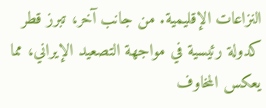النزاعات الإقليمية. من جانب آخر، تبرز قطر كدولة رئيسية في مواجهة التصعيد الإيراني، مما يعكس المخاوف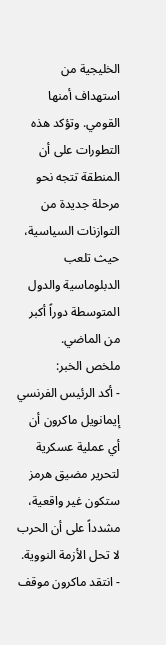الخليجية من استهداف أمنها القومي. وتؤكد هذه التطورات على أن المنطقة تتجه نحو مرحلة جديدة من التوازنات السياسية، حيث تلعب الدبلوماسية والدول المتوسطة دوراً أكبر من الماضي.
ملخص الخبر:
- أكد الرئيس الفرنسي إيمانويل ماكرون أن أي عملية عسكرية لتحرير مضيق هرمز ستكون غير واقعية، مشدداً على أن الحرب لا تحل الأزمة النووية.
- انتقد ماكرون موقف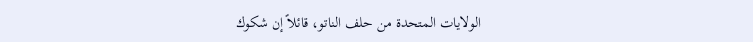الولايات المتحدة من حلف الناتو، قائلاً إن شكوك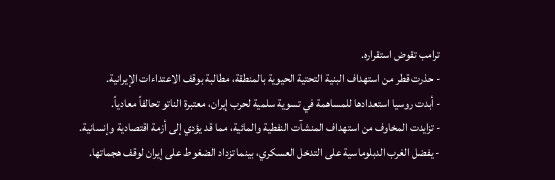ترامب تقوض استقراره.
- حذرت قطر من استهداف البنية التحتية الحيوية بالمنطقة، مطالبة بوقف الاعتداءات الإيرانية.
- أبدت روسيا استعدادها للمساهمة في تسوية سلمية لحرب إيران، معتبرة الناتو تحالفاً معادياً.
- تزايدت المخاوف من استهداف المنشآت النفطية والمائية، مما قد يؤدي إلى أزمة اقتصادية وإنسانية.
- يفضل الغرب الدبلوماسية على التدخل العسكري، بينما تزداد الضغوط على إيران لوقف هجماتها.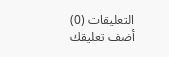التعليقات (0)
أضف تعليقك